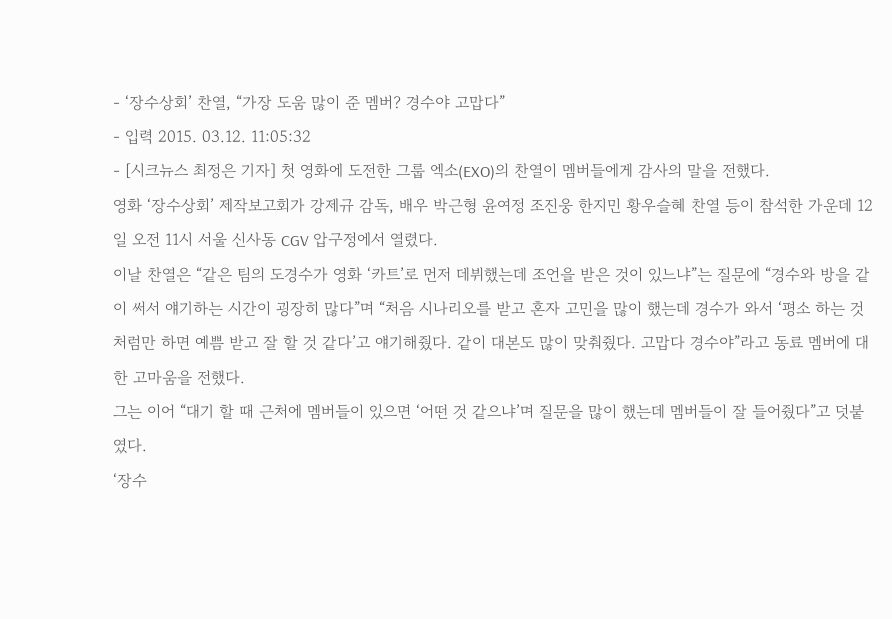- ‘장수상회’ 찬열, “가장 도움 많이 준 멤버? 경수야 고맙다”
- 입력 2015. 03.12. 11:05:32
- [시크뉴스 최정은 기자] 첫 영화에 도전한 그룹 엑소(EXO)의 찬열이 멤버들에게 감사의 말을 전했다.
영화 ‘장수상회’ 제작보고회가 강제규 감독, 배우 박근형 윤여정 조진웅 한지민 황우슬혜 찬열 등이 참석한 가운데 12일 오전 11시 서울 신사동 CGV 압구정에서 열렸다.
이날 찬열은 “같은 팀의 도경수가 영화 ‘카트’로 먼저 데뷔했는데 조언을 받은 것이 있느냐”는 질문에 “경수와 방을 같이 써서 얘기하는 시간이 굉장히 많다”며 “처음 시나리오를 받고 혼자 고민을 많이 했는데 경수가 와서 ‘평소 하는 것처럼만 하면 예쁨 받고 잘 할 것 같다’고 얘기해줬다. 같이 대본도 많이 맞춰줬다. 고맙다 경수야”라고 동료 멤버에 대한 고마움을 전했다.
그는 이어 “대기 할 때 근처에 멤버들이 있으면 ‘어떤 것 같으냐’며 질문을 많이 했는데 멤버들이 잘 들어줬다”고 덧붙였다.
‘장수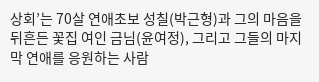상회’는 70살 연애초보 성칠(박근형)과 그의 마음을 뒤흔든 꽃집 여인 금님(윤여정), 그리고 그들의 마지막 연애를 응원하는 사람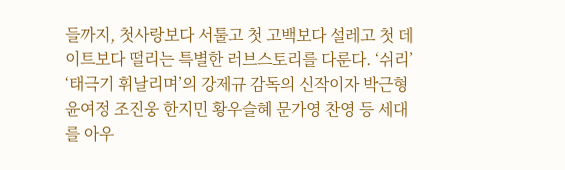들까지, 첫사랑보다 서툴고 첫 고백보다 설레고 첫 데이트보다 떨리는 특별한 러브스토리를 다룬다. ‘쉬리’ ‘태극기 휘날리며’의 강제규 감독의 신작이자 박근형 윤여정 조진웅 한지민 황우슬혜 문가영 찬영 등 세대를 아우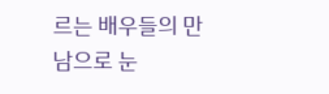르는 배우들의 만남으로 눈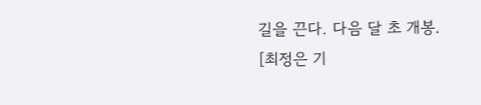길을 끈다. 다음 달 초 개봉.
[최정은 기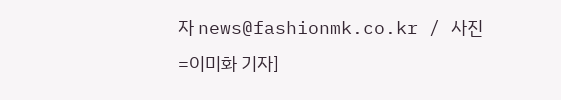자 news@fashionmk.co.kr / 사진=이미화 기자]